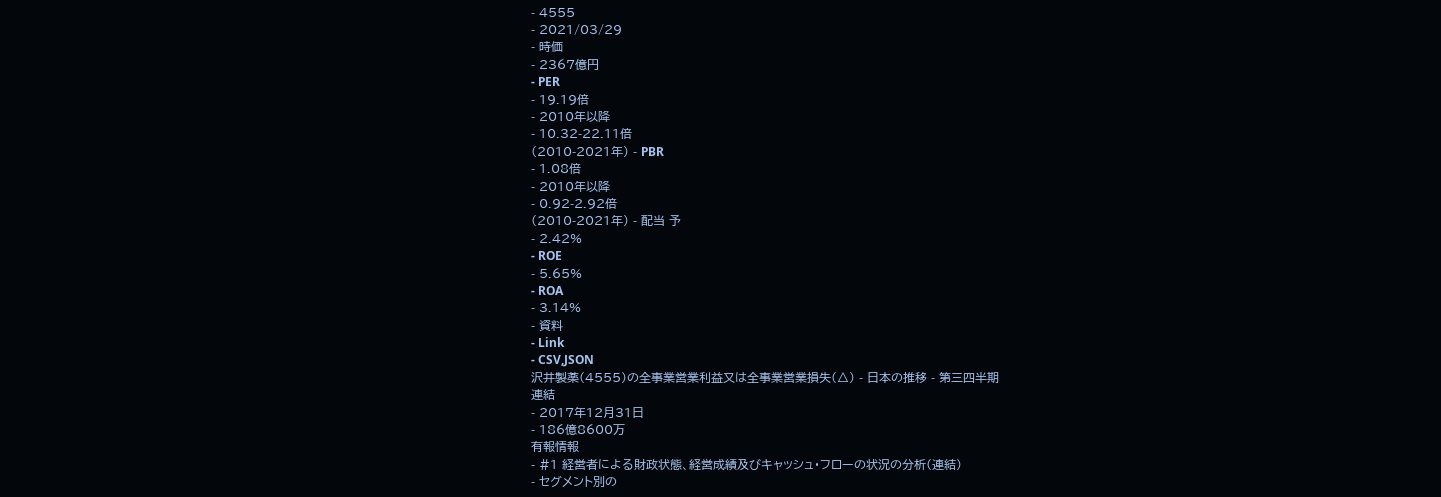- 4555
- 2021/03/29
- 時価
- 2367億円
- PER
- 19.19倍
- 2010年以降
- 10.32-22.11倍
(2010-2021年) - PBR
- 1.08倍
- 2010年以降
- 0.92-2.92倍
(2010-2021年) - 配当 予
- 2.42%
- ROE
- 5.65%
- ROA
- 3.14%
- 資料
- Link
- CSV,JSON
沢井製薬(4555)の全事業営業利益又は全事業営業損失(△) - 日本の推移 - 第三四半期
連結
- 2017年12月31日
- 186億8600万
有報情報
- #1 経営者による財政状態、経営成績及びキャッシュ・フローの状況の分析(連結)
- セグメント別の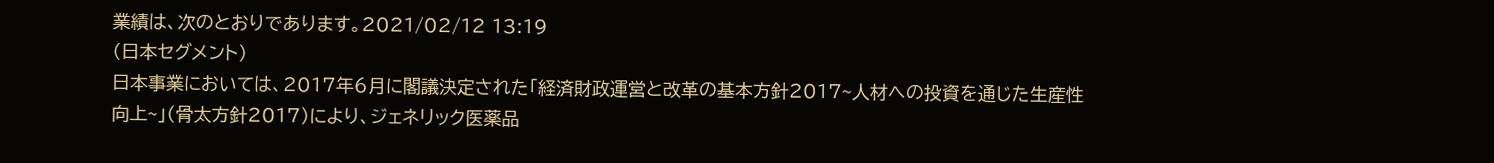業績は、次のとおりであります。2021/02/12 13:19
(日本セグメント)
日本事業においては、2017年6月に閣議決定された「経済財政運営と改革の基本方針2017~人材への投資を通じた生産性向上~」(骨太方針2017)により、ジェネリック医薬品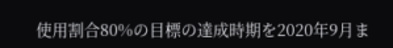使用割合80%の目標の達成時期を2020年9月ま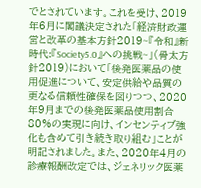でとされています。これを受け、2019年6月に閣議決定された「経済財政運営と改革の基本方針2019~『令和』新時代:『Society5.0』への挑戦~」(骨太方針2019)において「後発医薬品の使用促進について、安定供給や品質の更なる信頼性確保を図りつつ、2020年9月までの後発医薬品使用割合80%の実現に向け、インセンティブ強化も含めて引き続き取り組む」ことが明記されました。また、2020年4月の診療報酬改定では、ジェネリック医薬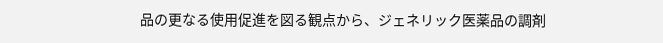品の更なる使用促進を図る観点から、ジェネリック医薬品の調剤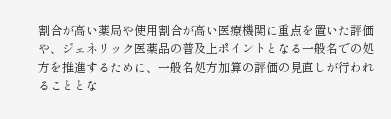割合が高い薬局や使用割合が高い医療機関に重点を置いた評価や、ジェネリック医薬品の普及上ポイントとなる一般名での処方を推進するために、一般名処方加算の評価の見直しが行われることとな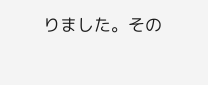りました。その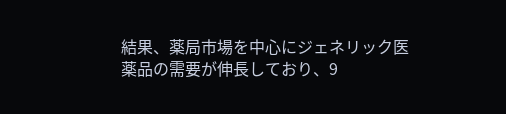結果、薬局市場を中心にジェネリック医薬品の需要が伸長しており、9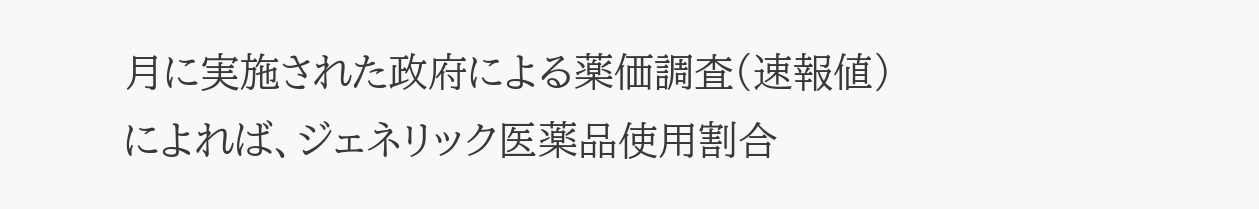月に実施された政府による薬価調査(速報値)によれば、ジェネリック医薬品使用割合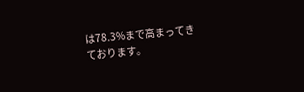は78.3%まで高まってきております。